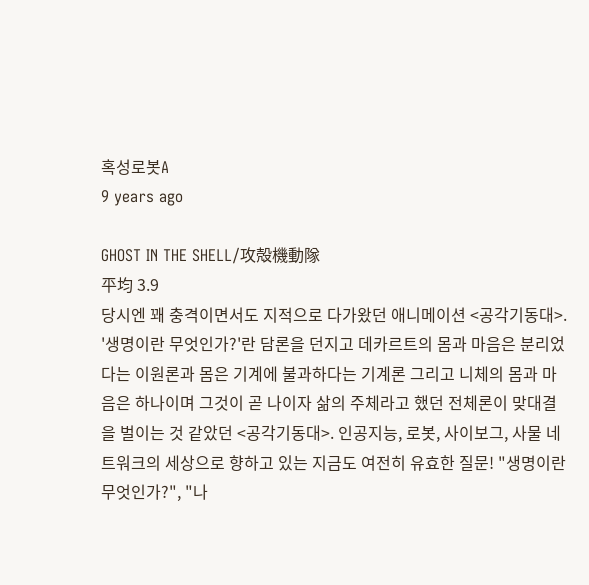혹성로봇A
9 years ago

GHOST IN THE SHELL/攻殻機動隊
平均 3.9
당시엔 꽤 충격이면서도 지적으로 다가왔던 애니메이션 <공각기동대>. '생명이란 무엇인가?'란 담론을 던지고 데카르트의 몸과 마음은 분리었다는 이원론과 몸은 기계에 불과하다는 기계론 그리고 니체의 몸과 마음은 하나이며 그것이 곧 나이자 삶의 주체라고 했던 전체론이 맞대결을 벌이는 것 같았던 <공각기동대>. 인공지능, 로봇, 사이보그, 사물 네트워크의 세상으로 향하고 있는 지금도 여전히 유효한 질문! "생명이란 무엇인가?", "나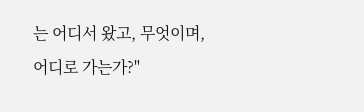는 어디서 왔고, 무엇이며, 어디로 가는가?"